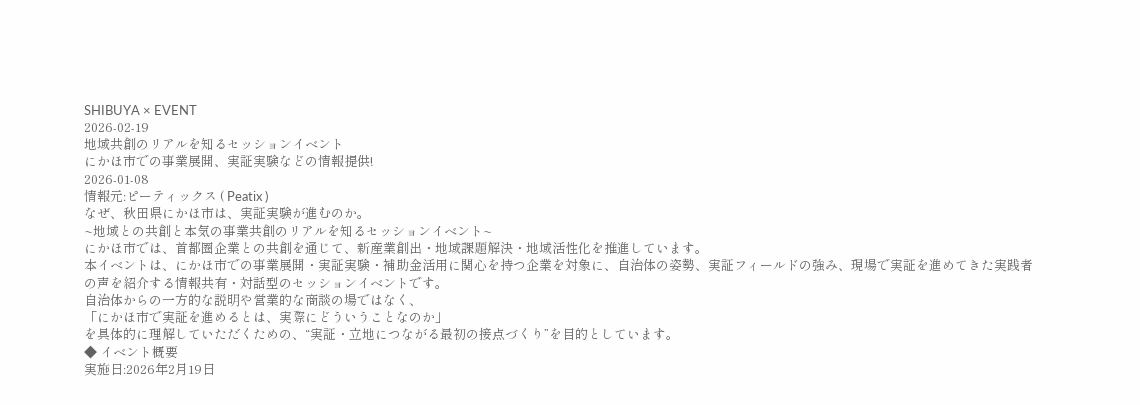SHIBUYA × EVENT
2026-02-19
地域共創のリアルを知るセッションイベント
にかほ市での事業展開、実証実験などの情報提供!
2026-01-08
情報元:ピーティックス ( Peatix )
なぜ、秋田県にかほ市は、実証実験が進むのか。
~地域との共創と本気の事業共創のリアルを知るセッションイベント~
にかほ市では、首都圏企業との共創を通じて、新産業創出・地域課題解決・地域活性化を推進しています。
本イベントは、にかほ市での事業展開・実証実験・補助金活用に関心を持つ企業を対象に、自治体の姿勢、実証フィールドの強み、現場で実証を進めてきた実践者の声を紹介する情報共有・対話型のセッションイベントです。
自治体からの一方的な説明や営業的な商談の場ではなく、
「にかほ市で実証を進めるとは、実際にどういうことなのか」
を具体的に理解していただくための、“実証・立地につながる最初の接点づくり”を目的としています。
◆ イベント概要
実施日:2026年2月19日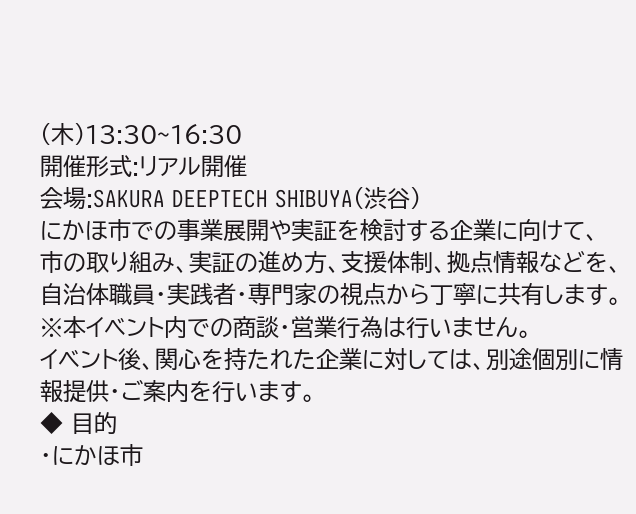(木)13:30~16:30
開催形式:リアル開催
会場:SAKURA DEEPTECH SHIBUYA(渋谷)
にかほ市での事業展開や実証を検討する企業に向けて、
市の取り組み、実証の進め方、支援体制、拠点情報などを、自治体職員・実践者・専門家の視点から丁寧に共有します。
※本イベント内での商談・営業行為は行いません。
イベント後、関心を持たれた企業に対しては、別途個別に情報提供・ご案内を行います。
◆ 目的
・にかほ市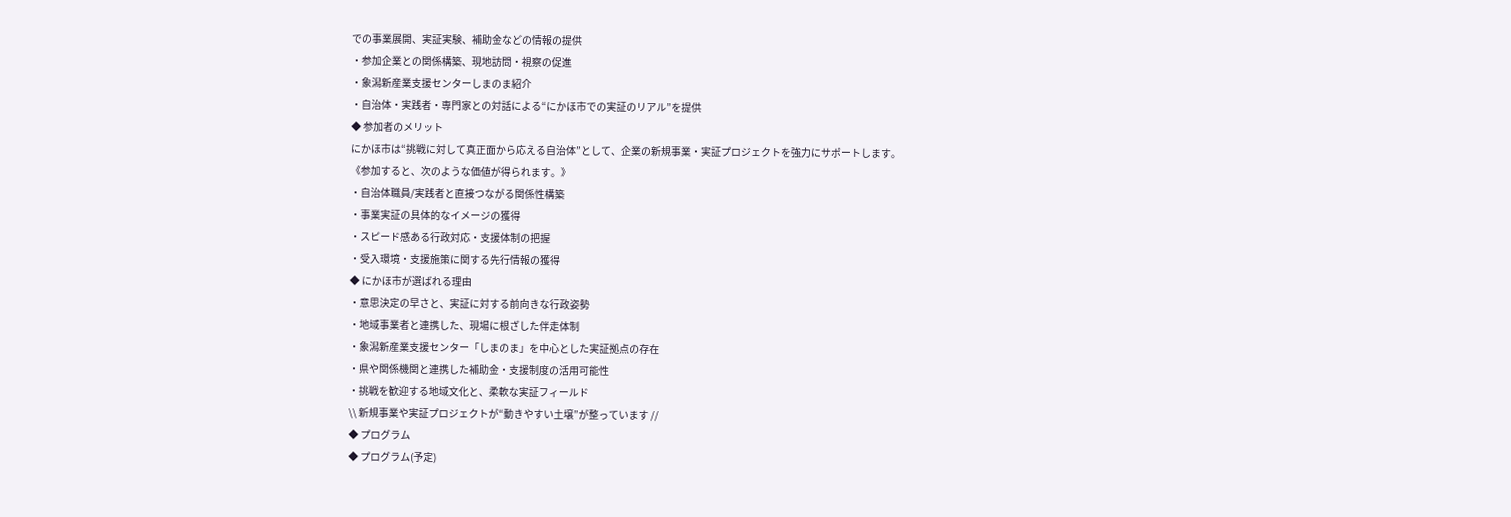での事業展開、実証実験、補助金などの情報の提供
・参加企業との関係構築、現地訪問・視察の促進
・象潟新産業支援センターしまのま紹介
・自治体・実践者・専門家との対話による“にかほ市での実証のリアル”を提供
◆ 参加者のメリット
にかほ市は“挑戦に対して真正面から応える自治体”として、企業の新規事業・実証プロジェクトを強力にサポートします。
《参加すると、次のような価値が得られます。》
・自治体職員/実践者と直接つながる関係性構築
・事業実証の具体的なイメージの獲得
・スピード感ある行政対応・支援体制の把握
・受入環境・支援施策に関する先行情報の獲得
◆ にかほ市が選ばれる理由
・意思決定の早さと、実証に対する前向きな行政姿勢
・地域事業者と連携した、現場に根ざした伴走体制
・象潟新産業支援センター「しまのま」を中心とした実証拠点の存在
・県や関係機関と連携した補助金・支援制度の活用可能性
・挑戦を歓迎する地域文化と、柔軟な実証フィールド
\\ 新規事業や実証プロジェクトが“動きやすい土壌”が整っています //
◆ プログラム
◆ プログラム(予定)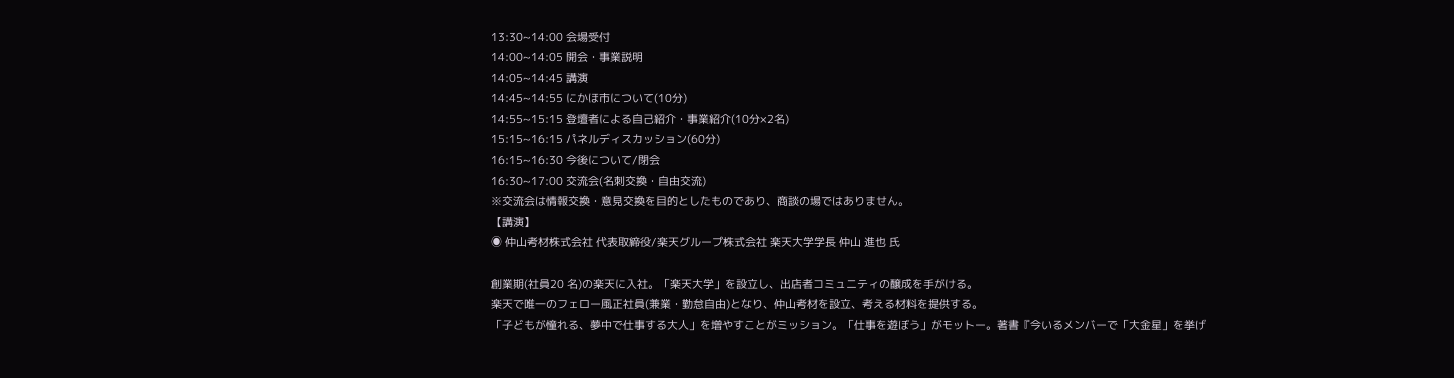13:30~14:00 会場受付
14:00~14:05 開会・事業説明
14:05~14:45 講演
14:45~14:55 にかほ市について(10分)
14:55~15:15 登壇者による自己紹介・事業紹介(10分×2名)
15:15~16:15 パネルディスカッション(60分)
16:15~16:30 今後について/閉会
16:30~17:00 交流会(名刺交換・自由交流)
※交流会は情報交換・意見交換を目的としたものであり、商談の場ではありません。
【講演】
◉ 仲山考材株式会社 代表取締役/楽天グループ株式会社 楽天大学学長 仲山 進也 氏

創業期(社員20 名)の楽天に入社。「楽天大学」を設立し、出店者コミュニティの醸成を手がける。
楽天で唯一のフェロー風正社員(兼業・勤怠自由)となり、仲山考材を設立、考える材料を提供する。
「子どもが憧れる、夢中で仕事する大人」を増やすことがミッション。「仕事を遊ぼう」がモットー。著書『今いるメンバーで「大金星」を挙げ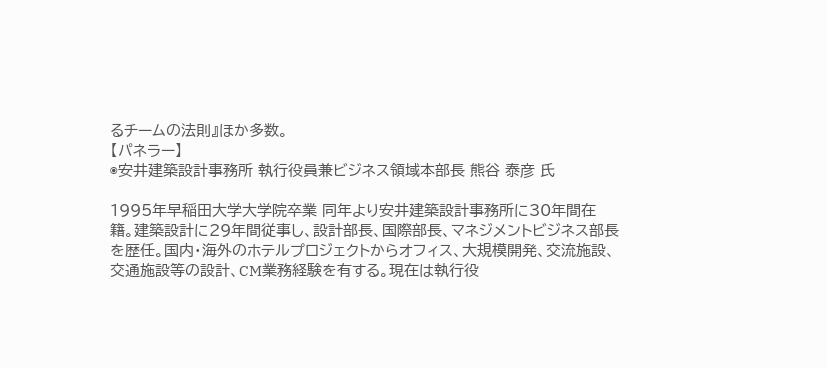るチームの法則』ほか多数。
【パネラー】
◉安井建築設計事務所 執行役員兼ビジネス領域本部長 熊谷 泰彦 氏

1995年早稲田大学大学院卒業 同年より安井建築設計事務所に30年間在籍。建築設計に29年間従事し、設計部長、国際部長、マネジメントビジネス部長を歴任。国内・海外のホテルプロジェクトからオフィス、大規模開発、交流施設、交通施設等の設計、CM業務経験を有する。現在は執行役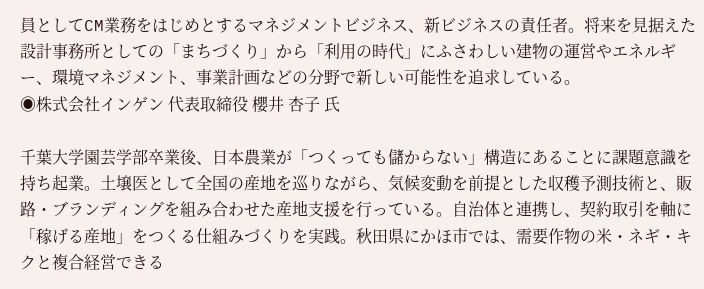員としてCM業務をはじめとするマネジメントビジネス、新ビジネスの責任者。将来を見据えた設計事務所としての「まちづくり」から「利用の時代」にふさわしい建物の運営やエネルギー、環境マネジメント、事業計画などの分野で新しい可能性を追求している。
◉株式会社インゲン 代表取締役 櫻井 杏子 氏

千葉大学園芸学部卒業後、日本農業が「つくっても儲からない」構造にあることに課題意識を持ち起業。土壌医として全国の産地を巡りながら、気候変動を前提とした収穫予測技術と、販路・ブランディングを組み合わせた産地支援を行っている。自治体と連携し、契約取引を軸に「稼げる産地」をつくる仕組みづくりを実践。秋田県にかほ市では、需要作物の米・ネギ・キクと複合経営できる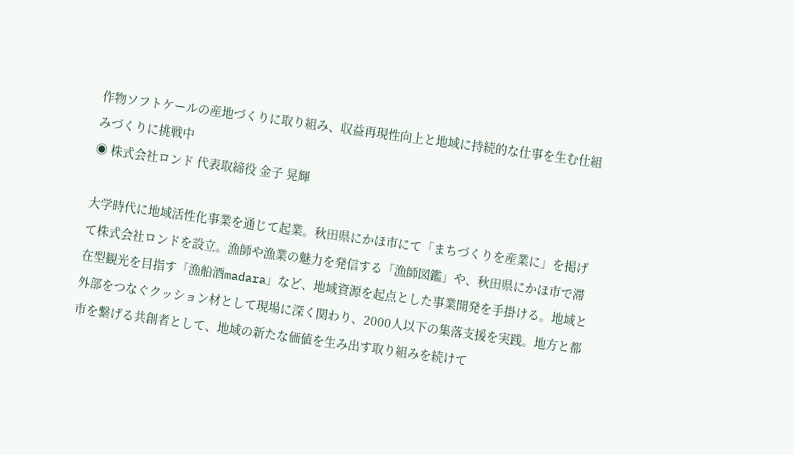作物ソフトケールの産地づくりに取り組み、収益再現性向上と地域に持続的な仕事を生む仕組みづくりに挑戦中
◉ 株式会社ロンド 代表取締役 金子 晃輝

大学時代に地域活性化事業を通じて起業。秋田県にかほ市にて「まちづくりを産業に」を掲げて株式会社ロンドを設立。漁師や漁業の魅力を発信する「漁師図鑑」や、秋田県にかほ市で滞在型観光を目指す「漁船酒madara」など、地域資源を起点とした事業開発を手掛ける。地域と外部をつなぐクッション材として現場に深く関わり、2000人以下の集落支援を実践。地方と都市を繋げる共創者として、地域の新たな価値を生み出す取り組みを続けて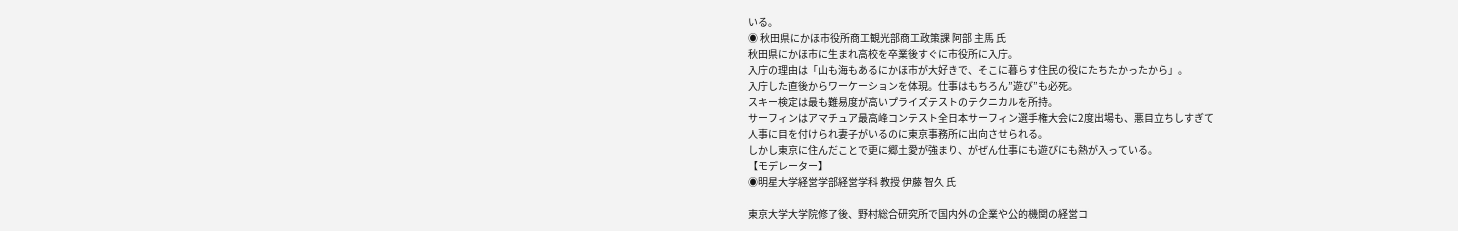いる。
◉ 秋田県にかほ市役所商工観光部商工政策課 阿部 主馬 氏
秋田県にかほ市に生まれ高校を卒業後すぐに市役所に入庁。
入庁の理由は「山も海もあるにかほ市が大好きで、そこに暮らす住民の役にたちたかったから」。
入庁した直後からワーケーションを体現。仕事はもちろん”遊び”も必死。
スキー検定は最も難易度が高いプライズテストのテクニカルを所持。
サーフィンはアマチュア最高峰コンテスト全日本サーフィン選手権大会に2度出場も、悪目立ちしすぎて
人事に目を付けられ妻子がいるのに東京事務所に出向させられる。
しかし東京に住んだことで更に郷土愛が強まり、がぜん仕事にも遊びにも熱が入っている。
【モデレーター】
◉明星大学経営学部経営学科 教授 伊藤 智久 氏

東京大学大学院修了後、野村総合研究所で国内外の企業や公的機関の経営コ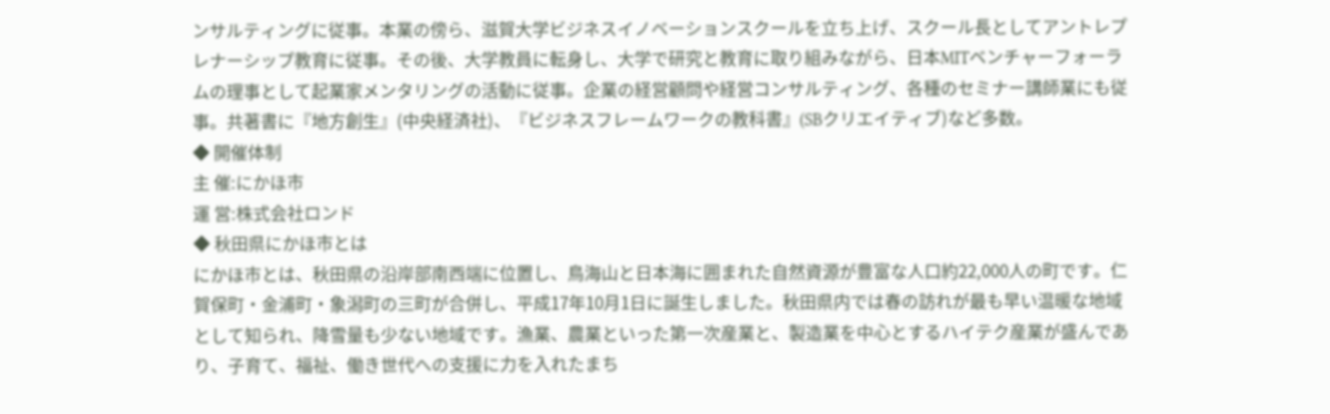ンサルティングに従事。本業の傍ら、滋賀大学ビジネスイノベーションスクールを立ち上げ、スクール長としてアントレプレナーシップ教育に従事。その後、大学教員に転身し、大学で研究と教育に取り組みながら、日本MITベンチャーフォーラムの理事として起業家メンタリングの活動に従事。企業の経営顧問や経営コンサルティング、各種のセミナー講師業にも従事。共著書に『地方創生』(中央経済社)、『ビジネスフレームワークの教科書』(SBクリエイティブ)など多数。
◆ 開催体制
主 催:にかほ市
運 営:株式会社ロンド
◆ 秋田県にかほ市とは
にかほ市とは、秋田県の沿岸部南西端に位置し、鳥海山と日本海に囲まれた自然資源が豊富な人口約22,000人の町です。仁賀保町・金浦町・象潟町の三町が合併し、平成17年10月1日に誕生しました。秋田県内では春の訪れが最も早い温暖な地域として知られ、降雪量も少ない地域です。漁業、農業といった第一次産業と、製造業を中心とするハイテク産業が盛んであり、子育て、福祉、働き世代への支援に力を入れたまち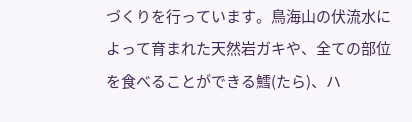づくりを行っています。鳥海山の伏流水によって育まれた天然岩ガキや、全ての部位を食べることができる鱈(たら)、ハ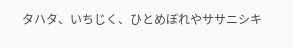タハタ、いちじく、ひとめぼれやササニシキ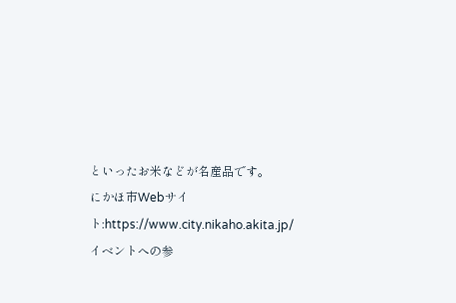といったお米などが名産品です。
にかほ市Webサイト:https://www.city.nikaho.akita.jp/
イベントへの参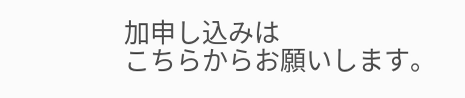加申し込みは
こちらからお願いします。